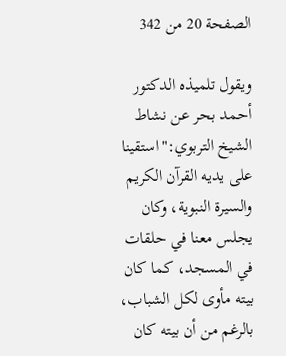الصفحة 20 من 342

ويقول تلميذه الدكتور أحمد بحر عن نشاط الشيخ التربوي:"استقينا على يديه القرآن الكريم والسيرة النبوية، وكان يجلس معنا في حلقات في المسجد، كما كان بيته مأوى لكل الشباب، بالرغم من أن بيته كان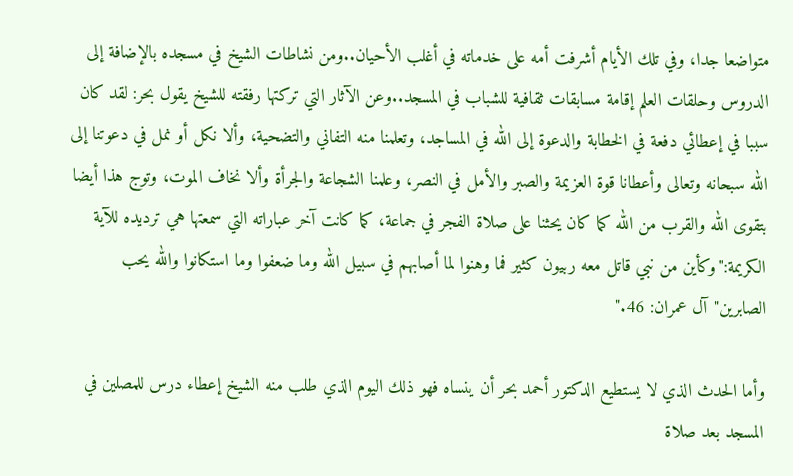متواضعا جدا، وفي تلك الأيام أشرفت أمه على خدماته في أغلب الأحيان..ومن نشاطات الشيخ في مسجده بالإضافة إلى الدروس وحلقات العلم إقامة مسابقات ثقافية للشباب في المسجد..وعن الآثار التي تركتها رفقته للشيخ يقول بحر: لقد كان سببا في إعطائي دفعة في الخطابة والدعوة إلى الله في المساجد، وتعلمنا منه التفاني والتضحية، وألا نكل أو نمل في دعوتنا إلى الله سبحانه وتعالى وأعطانا قوة العزيمة والصبر والأمل في النصر، وعلمنا الشجاعة والجرأة وألا نخاف الموت، وتوج هذا أيضا بتقوى الله والقرب من الله كما كان يحثنا على صلاة الفجر في جماعة، كما كانت آخر عباراته التي سمعتها هي ترديده للآية الكريمة:"وكأين من نبي قاتل معه ربيون كثير فما وهنوا لما أصابهم في سبيل الله وما ضعفوا وما استكانوا والله يحب الصابرين"آل عمران: 46."

وأما الحدث الذي لا يستطيع الدكتور أحمد بحر أن ينساه فهو ذلك اليوم الذي طلب منه الشيخ إعطاء درس للمصلين في المسجد بعد صلاة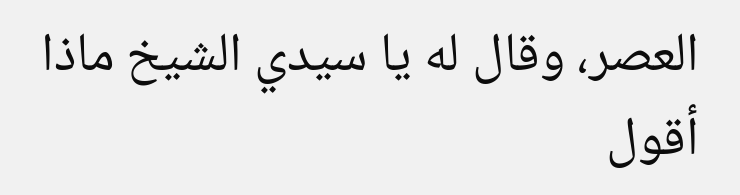العصر، وقال له يا سيدي الشيخ ماذا أقول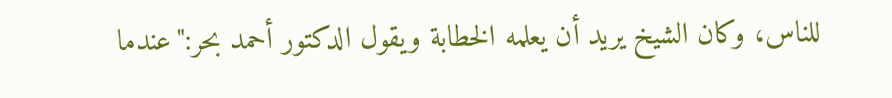للناس، وكان الشيخ يريد أن يعلمه الخطابة ويقول الدكتور أحمد بحر:"عندما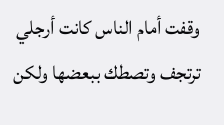وقفت أمام الناس كانت أرجلي ترتجف وتصطك ببعضها ولكن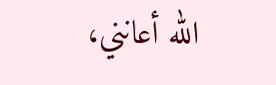الله أعانني،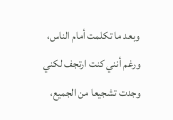وبعد ما تكلمت أمام الناس، ورغم أنني كنت ارتجف لكني وجدت تشجيعا من الجميع،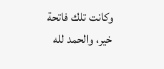وكانت تلك فاتحة خير، والحمد لله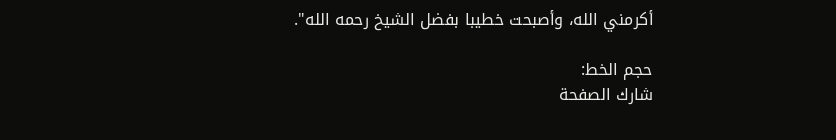أكرمني الله، وأصبحت خطيبا بفضل الشيخ رحمه الله".

حجم الخط:
شارك الصفحة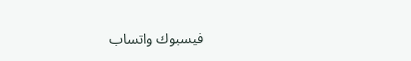فيسبوك واتساب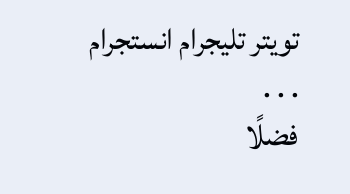تويتر تليجرام انستجرام
. . .
فضلًا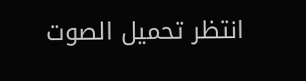انتظر تحميل الصوت